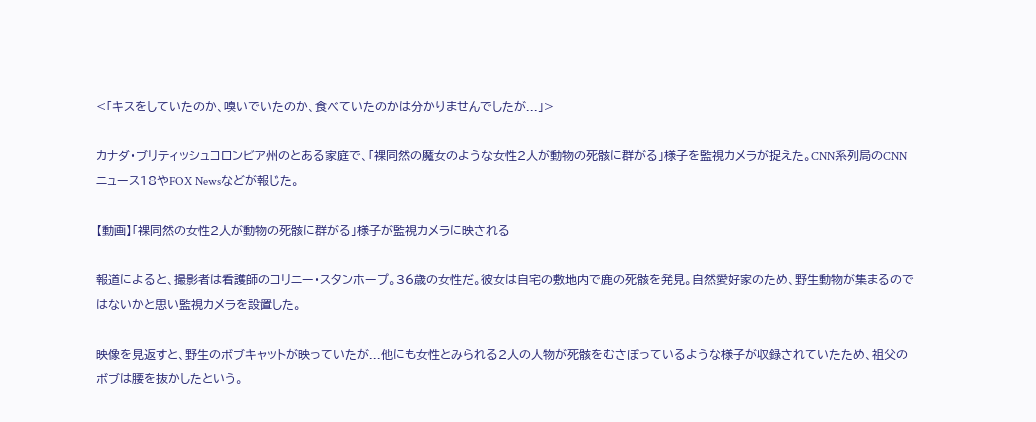<「キスをしていたのか、嗅いでいたのか、食べていたのかは分かりませんでしたが...」>

カナダ・ブリティッシュコロンビア州のとある家庭で、「裸同然の魔女のような女性2人が動物の死骸に群がる」様子を監視カメラが捉えた。CNN系列局のCNNニュース18やFOX Newsなどが報じた。

【動画】「裸同然の女性2人が動物の死骸に群がる」様子が監視カメラに映される

報道によると、撮影者は看護師のコリニー・スタンホープ。36歳の女性だ。彼女は自宅の敷地内で鹿の死骸を発見。自然愛好家のため、野生動物が集まるのではないかと思い監視カメラを設置した。

映像を見返すと、野生のボブキャットが映っていたが...他にも女性とみられる2人の人物が死骸をむさぼっているような様子が収録されていたため、祖父のボブは腰を抜かしたという。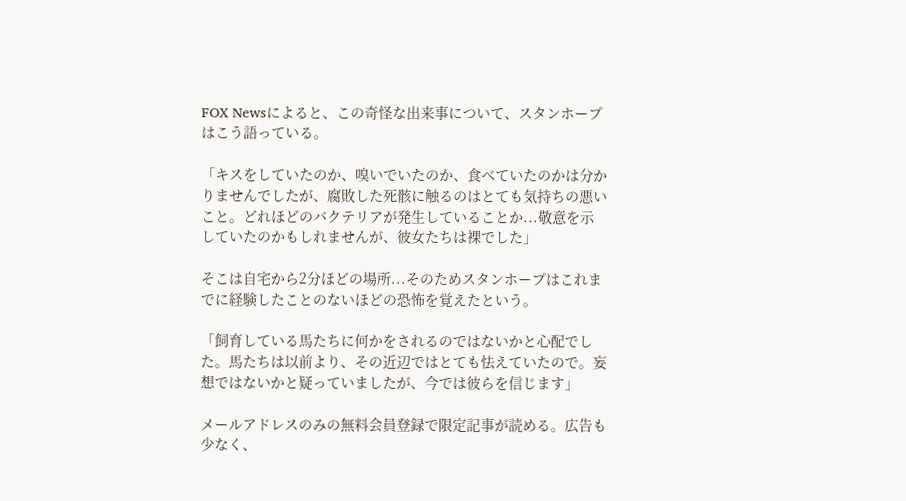FOX Newsによると、この奇怪な出来事について、スタンホープはこう語っている。

「キスをしていたのか、嗅いでいたのか、食べていたのかは分かりませんでしたが、腐敗した死骸に触るのはとても気持ちの悪いこと。どれほどのバクテリアが発生していることか...敬意を示していたのかもしれませんが、彼女たちは裸でした」

そこは自宅から2分ほどの場所...そのためスタンホープはこれまでに経験したことのないほどの恐怖を覚えたという。

「飼育している馬たちに何かをされるのではないかと心配でした。馬たちは以前より、その近辺ではとても怯えていたので。妄想ではないかと疑っていましたが、今では彼らを信じます」

メールアドレスのみの無料会員登録で限定記事が読める。広告も少なく、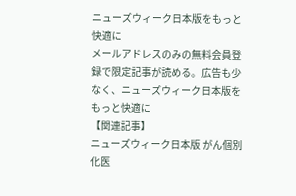ニューズウィーク日本版をもっと快適に
メールアドレスのみの無料会員登録で限定記事が読める。広告も少なく、ニューズウィーク日本版をもっと快適に
【関連記事】
ニューズウィーク日本版 がん個別化医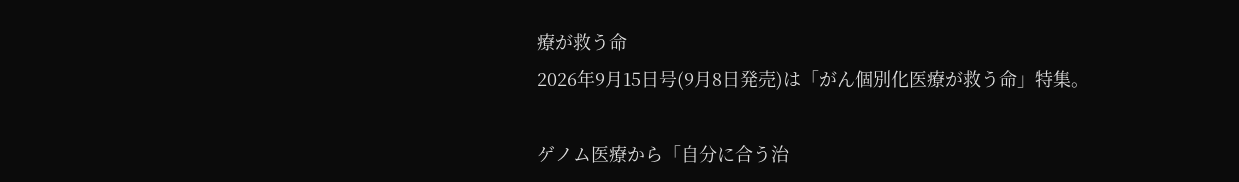療が救う命
2026年9月15日号(9月8日発売)は「がん個別化医療が救う命」特集。

ゲノム医療から「自分に合う治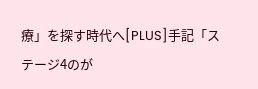療」を探す時代へ[PLUS]手記「ステージ4のが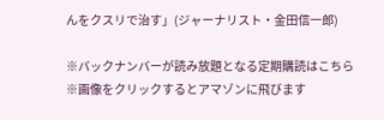んをクスリで治す」(ジャーナリスト・金田信一郎)

※バックナンバーが読み放題となる定期購読はこちら
※画像をクリックするとアマゾンに飛びます